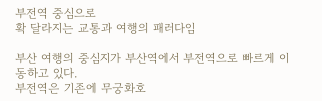부전역 중심으로
확 달라지는 교통과 여행의 패러다임

부산 여행의 중심지가 부산역에서 부전역으로 빠르게 이동하고 있다.
부전역은 기존에 무궁화호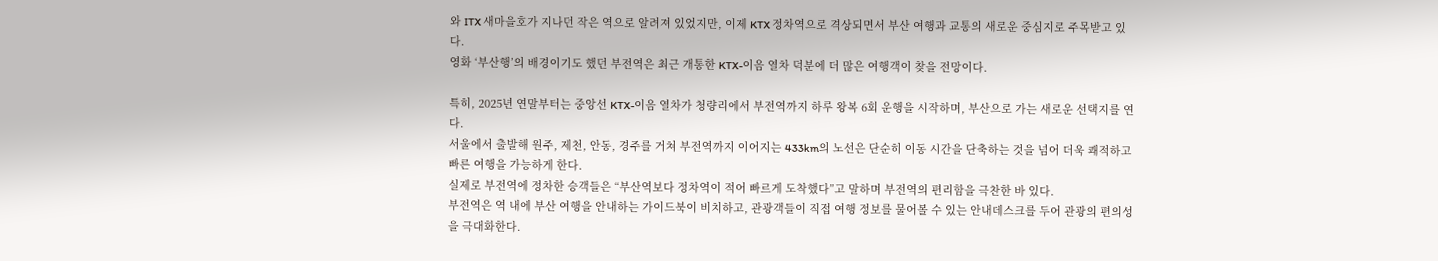와 ITX 새마을호가 지나던 작은 역으로 알려져 있었지만, 이제 KTX 정차역으로 격상되면서 부산 여행과 교통의 새로운 중심지로 주목받고 있다.
영화 ‘부산행’의 배경이기도 했던 부전역은 최근 개통한 KTX-이음 열차 덕분에 더 많은 여행객이 찾을 전망이다.

특히, 2025년 연말부터는 중앙선 KTX-이음 열차가 청량리에서 부전역까지 하루 왕복 6회 운행을 시작하며, 부산으로 가는 새로운 선택지를 연다.
서울에서 출발해 원주, 제천, 안동, 경주를 거쳐 부전역까지 이어지는 433km의 노선은 단순히 이동 시간을 단축하는 것을 넘어 더욱 쾌적하고 빠른 여행을 가능하게 한다.
실제로 부전역에 정차한 승객들은 “부산역보다 정차역이 적어 빠르게 도착했다”고 말하며 부전역의 편리함을 극찬한 바 있다.
부전역은 역 내에 부산 여행을 안내하는 가이드북이 비치하고, 관광객들이 직접 여행 정보를 물어볼 수 있는 안내데스크를 두어 관광의 편의성을 극대화한다.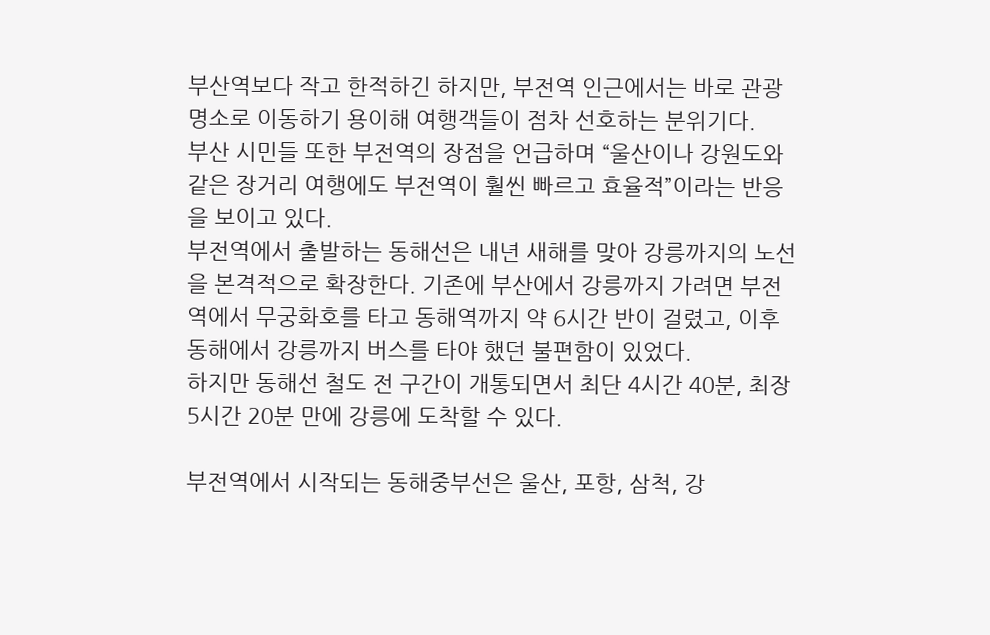부산역보다 작고 한적하긴 하지만, 부전역 인근에서는 바로 관광 명소로 이동하기 용이해 여행객들이 점차 선호하는 분위기다.
부산 시민들 또한 부전역의 장점을 언급하며 “울산이나 강원도와 같은 장거리 여행에도 부전역이 훨씬 빠르고 효율적”이라는 반응을 보이고 있다.
부전역에서 출발하는 동해선은 내년 새해를 맞아 강릉까지의 노선을 본격적으로 확장한다. 기존에 부산에서 강릉까지 가려면 부전역에서 무궁화호를 타고 동해역까지 약 6시간 반이 걸렸고, 이후 동해에서 강릉까지 버스를 타야 했던 불편함이 있었다.
하지만 동해선 철도 전 구간이 개통되면서 최단 4시간 40분, 최장 5시간 20분 만에 강릉에 도착할 수 있다.

부전역에서 시작되는 동해중부선은 울산, 포항, 삼척, 강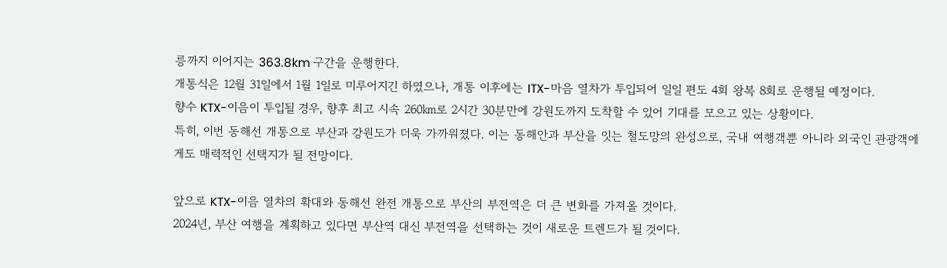릉까지 이어지는 363.8km 구간을 운행한다.
개통식은 12월 31일에서 1월 1일로 미루어지긴 하였으나, 개통 이후에는 ITX-마음 열차가 투입되어 일일 편도 4회 왕복 8회로 운행될 예정이다.
향수 KTX-이음이 투입될 경우, 향후 최고 시속 260㎞로 2시간 30분만에 강원도까지 도착할 수 있어 기대를 모으고 있는 상황이다.
특히, 이번 동해선 개통으로 부산과 강원도가 더욱 가까워졌다. 이는 동해안과 부산을 잇는 철도망의 완성으로, 국내 여행객뿐 아니라 외국인 관광객에게도 매력적인 선택지가 될 전망이다.

앞으로 KTX-이음 열차의 확대와 동해선 완전 개통으로 부산의 부전역은 더 큰 변화를 가져올 것이다.
2024년, 부산 여행을 계획하고 있다면 부산역 대신 부전역을 선택하는 것이 새로운 트렌드가 될 것이다.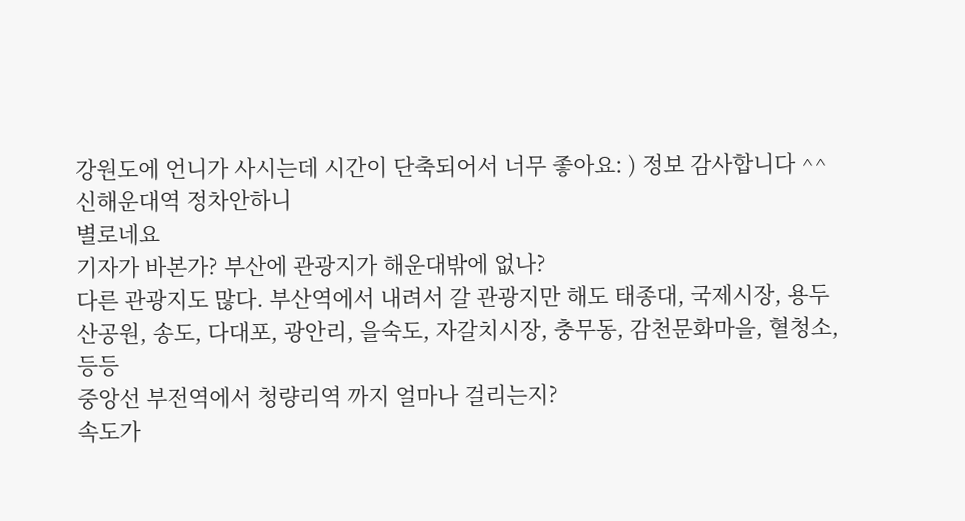강원도에 언니가 사시는데 시간이 단축되어서 너무 좋아요: ) 정보 감사합니다 ^^
신해운대역 정차안하니
별로네요
기자가 바본가? 부산에 관광지가 해운대밖에 없나?
다른 관광지도 많다. 부산역에서 내려서 갈 관광지만 해도 태종대, 국제시장, 용두산공원, 송도, 다대포, 광안리, 을숙도, 자갈치시장, 충무동, 감천문화마을, 혈청소, 등등
중앙선 부전역에서 청량리역 까지 얼마나 걸리는지?
속도가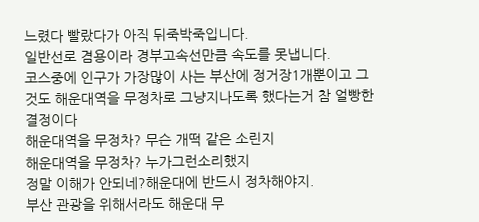느렸다 빨랐다가 아직 뒤죽박죽입니다.
일반선로 겸용이라 경부고속선만큼 속도를 못냅니다.
코스중에 인구가 가장많이 사는 부산에 정거장1개뿐이고 그것도 해운대역을 무정차로 그냥지나도록 했다는거 참 얼빵한 결정이다
해운대역을 무정차? 무슨 개떡 같은 소린지
해운대역을 무정차? 누가그런소리했지
정말 이해가 안되네?해운대에 반드시 정차해야지.
부산 관광을 위해서라도 해운대 무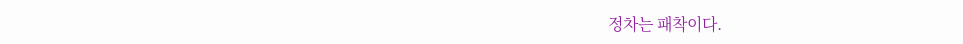정차는 패착이다.